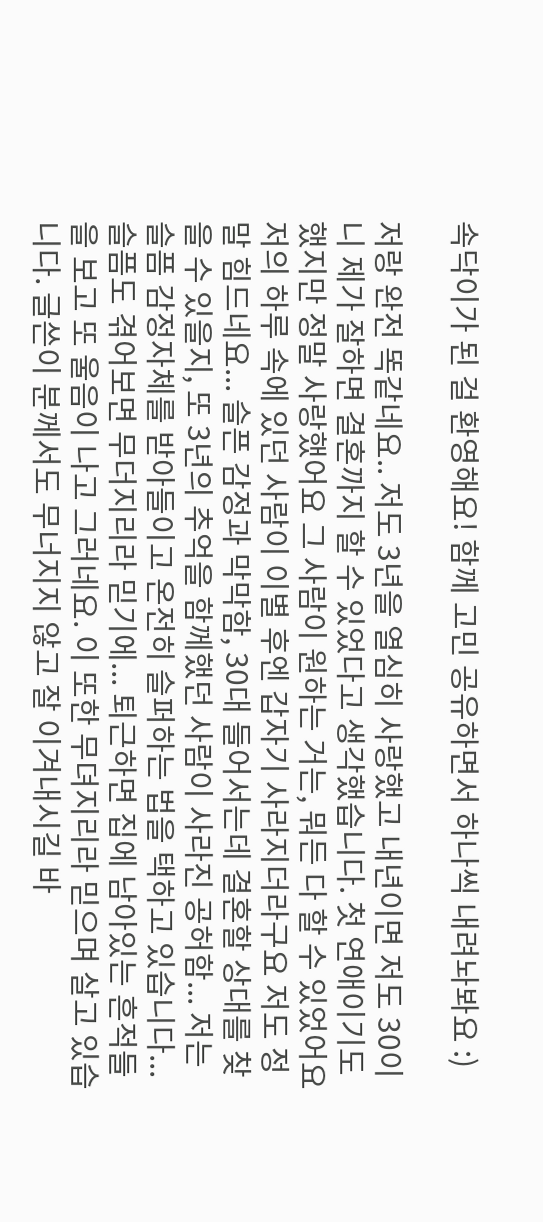속닥이가 된 걸 환영해요! 함께 고민 공유하면서 하나씩 내려놔봐요 :)

저랑 완전 똑같네요.. 저도 3년을 열심히 사랑했고 내년이면 저도 30이니 제가 잘하면 결혼까지 할 수 있었다고 생각했습니다. 첫 연애이기도 했지만 정말 사랑했어요 그 사람이 원하는 거는, 뭐든 다 할 수 있었어요 저의 하루 속에 있던 사람이 이별 후엔 갑자기 사라지더라구요 저도 정말 힘드네요... 슬픈 감정과 막막함, 30대 들어서는데 결혼할 상대를 찾을 수 있을지, 또 3년의 추억을 함께했던 사람이 사라진 공허함... 저는 슬픔 감정자체를 받아들이고 온전히 슬퍼하는 법을 택하고 있습니다... 슬픔도 겪어보면 무더지리라 믿기에... 퇴근하면 집에 남아있는 흔적들을 보고 또 울음이 나고 그러네요. 이 또한 무뎌지리라 믿으며 살고 있습니다. 글쓴이 분께서도 무너지지 않고 잘 이겨내시길 바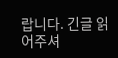랍니다. 긴글 읽어주셔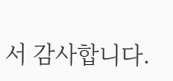서 감사합니다.